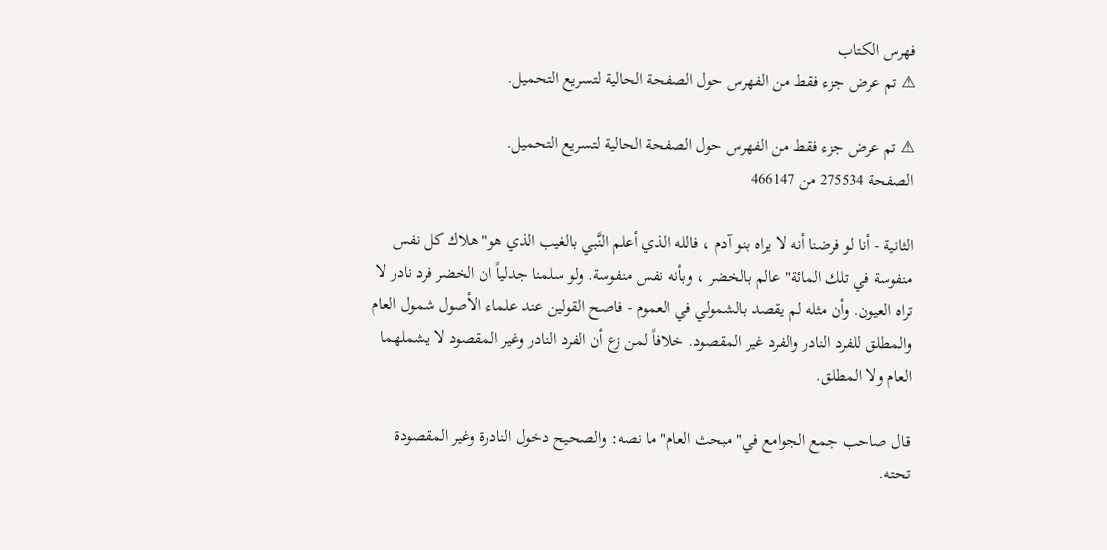فهرس الكتاب
⚠ تم عرض جزء فقط من الفهرس حول الصفحة الحالية لتسريع التحميل.

⚠ تم عرض جزء فقط من الفهرس حول الصفحة الحالية لتسريع التحميل.
الصفحة 275534 من 466147

الثانية - أنا لو فرضنا أنه لا يراه بنو آدم ، فالله الذي أعلم النَّبي بالغيب الذي هو"هلاك كل نفس منفوسة في تلك المائة"عالم بالخضر ، وبأنه نفس منفوسة. ولو سلمنا جدلياً ان الخضر فرد نادر لا تراه العيون. وأن مثله لم يقصد بالشمولي في العموم - فاصح القولين عند علماء الأصول شمول العام والمطلق للفرد النادر والفرد غير المقصود. خلافاً لمن زع أن الفرد النادر وغير المقصود لا يشملهما العام ولا المطلق.

قال صاحب جمع الجوامع في"مبحث العام"ما نصه: والصحيح دخول النادرة وغير المقصودة تحته.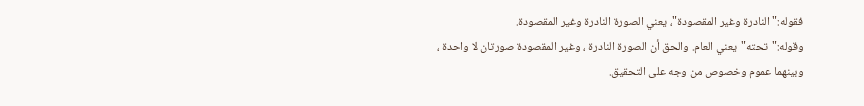فقوله:"النادرة وغير المقصودة"، يعني الصورة النادرة وغير المقصودة. وقوله:"تحته"يعني العام. والحق أن الصورة النادرة ، وغير المقصودة صورتان لا واحدة ، وبينهما عموم وخصوص من وجه على التحقيق.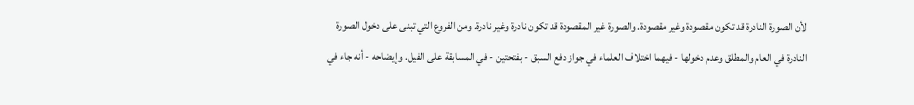لأن الصورة النادرة قد تكون مقصودة وغير مقصودة. والصورة غير المقصودة قد تكون نادرة وغير نادرة. ومن الفروع التي تبنى على دخول الصورة النادرة في العام والمطلق وعدم دخولها - فيهما اختلاف العلماء في جواز دفع السبق - بفتحتين - في المسابقة على الفيل. وإيضاحه - أنه جاء في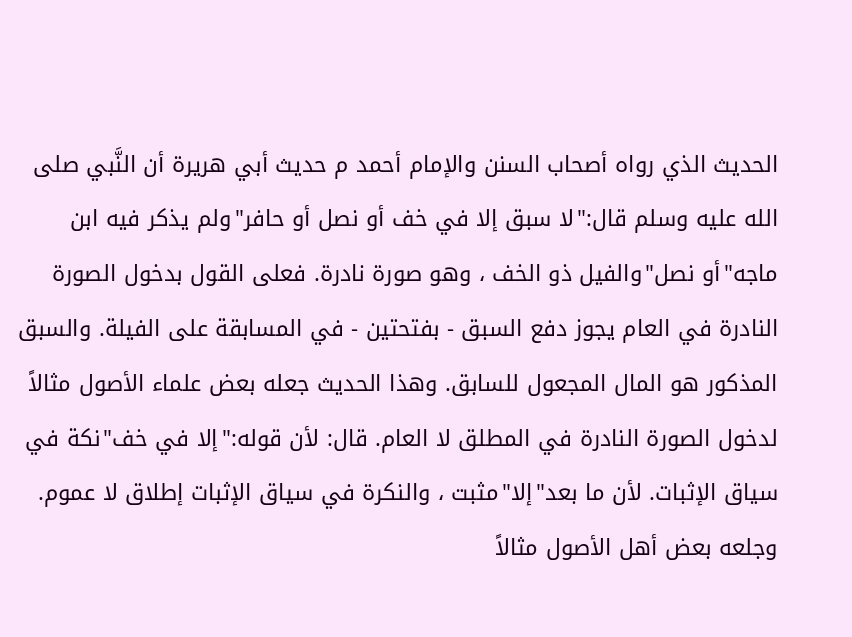الحديث الذي رواه أصحاب السنن والإمام أحمد م حديث أبي هريرة أن النَّبي صلى الله عليه وسلم قال:"لا سبق إلا في خف أو نصل أو حافر"ولم يذكر فيه ابن ماجه"أو نصل"والفيل ذو الخف ، وهو صورة نادرة. فعلى القول بدخول الصورة النادرة في العام يجوز دفع السبق - بفتحتين - في المسابقة على الفيلة. والسبق المذكور هو المال المجعول للسابق. وهذا الحديث جعله بعض علماء الأصول مثالاً لدخول الصورة النادرة في المطلق لا العام. قال: لأن قوله:"إلا في خف"نكة في سياق الإثبات. لأن ما بعد"إلا"مثبت ، والنكرة في سياق الإثبات إطلاق لا عموم. وجلعه بعض أهل الأصول مثالاً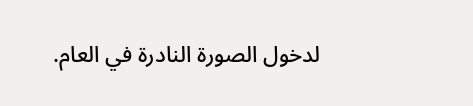لدخول الصورة النادرة في العام.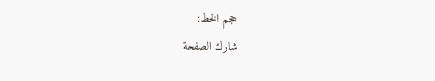حجم الخط:
شارك الصفحة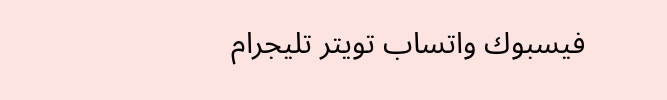فيسبوك واتساب تويتر تليجرام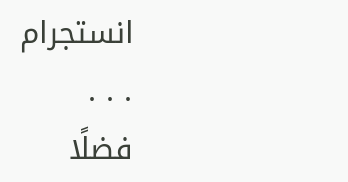انستجرام
. . .
فضلًا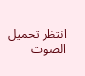انتظر تحميل الصوت